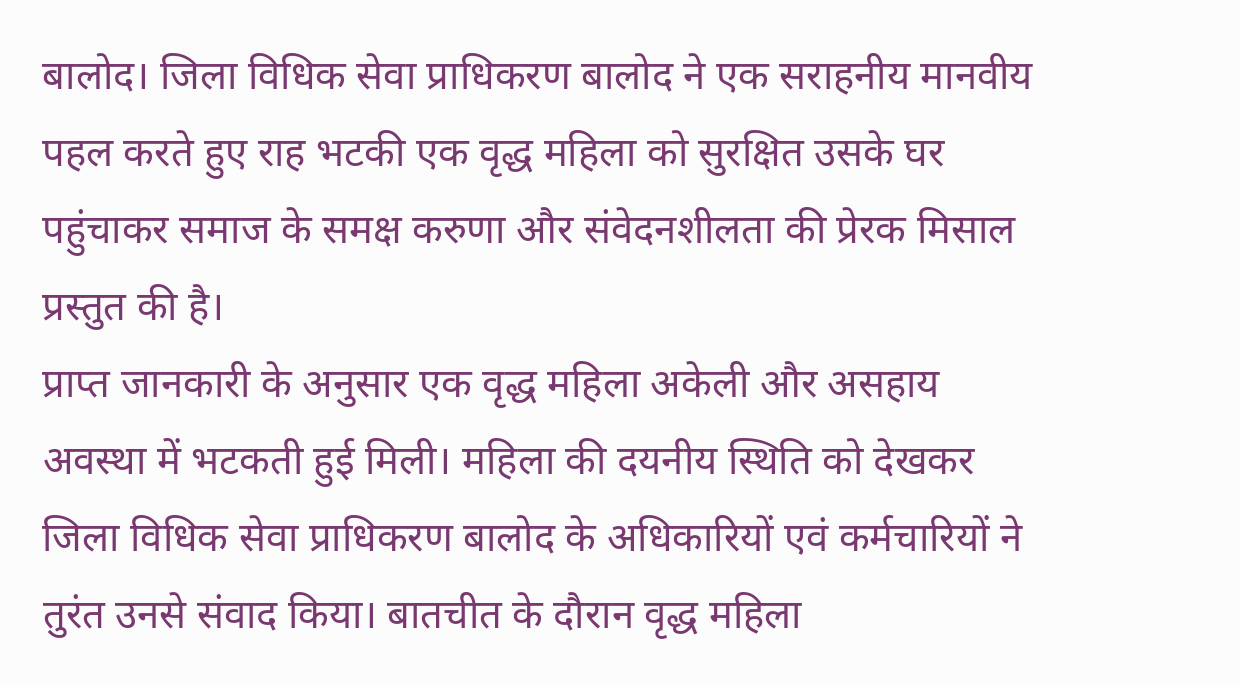बालोद। जिला विधिक सेवा प्राधिकरण बालोद ने एक सराहनीय मानवीय पहल करते हुए राह भटकी एक वृद्ध महिला को सुरक्षित उसके घर पहुंचाकर समाज के समक्ष करुणा और संवेदनशीलता की प्रेरक मिसाल प्रस्तुत की है।
प्राप्त जानकारी के अनुसार एक वृद्ध महिला अकेली और असहाय अवस्था में भटकती हुई मिली। महिला की दयनीय स्थिति को देखकर जिला विधिक सेवा प्राधिकरण बालोद के अधिकारियों एवं कर्मचारियों ने तुरंत उनसे संवाद किया। बातचीत के दौरान वृद्ध महिला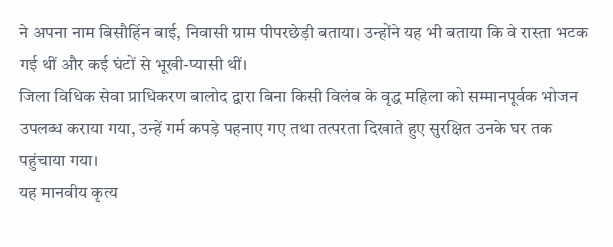ने अपना नाम बिसौहिंन बाई, निवासी ग्राम पीपरछेड़ी बताया। उन्होंने यह भी बताया कि वे रास्ता भटक गई थीं और कई घंटों से भूखी-प्यासी थीं।
जिला विधिक सेवा प्राधिकरण बालोद द्वारा बिना किसी विलंब के वृद्ध महिला को सम्मानपूर्वक भोजन उपलब्ध कराया गया, उन्हें गर्म कपड़े पहनाए गए तथा तत्परता दिखाते हुए सुरक्षित उनके घर तक पहुंचाया गया।
यह मानवीय कृत्य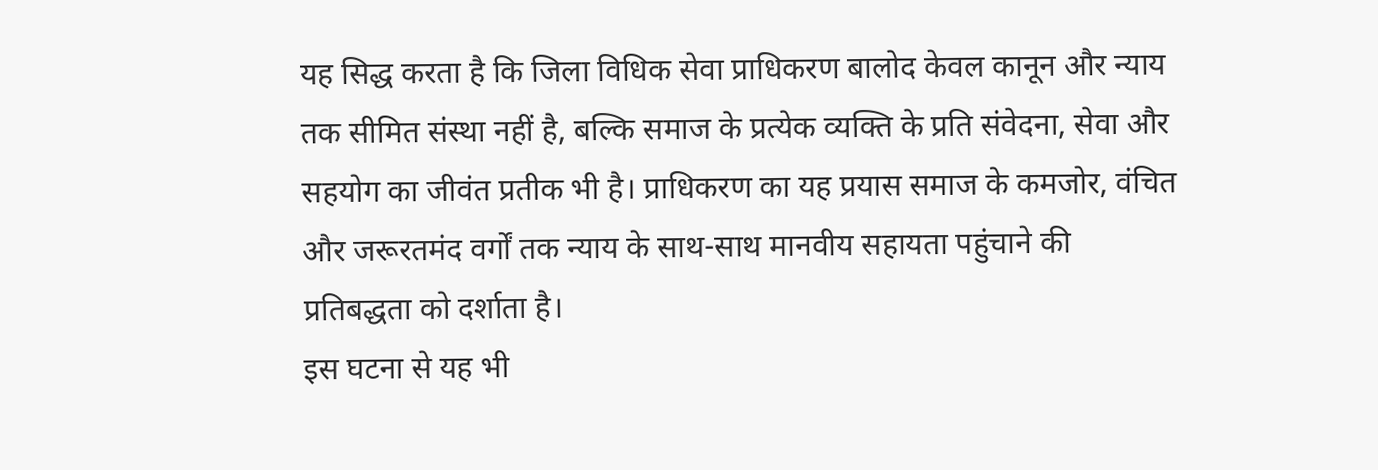यह सिद्ध करता है कि जिला विधिक सेवा प्राधिकरण बालोद केवल कानून और न्याय तक सीमित संस्था नहीं है, बल्कि समाज के प्रत्येक व्यक्ति के प्रति संवेदना, सेवा और सहयोग का जीवंत प्रतीक भी है। प्राधिकरण का यह प्रयास समाज के कमजोर, वंचित और जरूरतमंद वर्गों तक न्याय के साथ-साथ मानवीय सहायता पहुंचाने की प्रतिबद्धता को दर्शाता है।
इस घटना से यह भी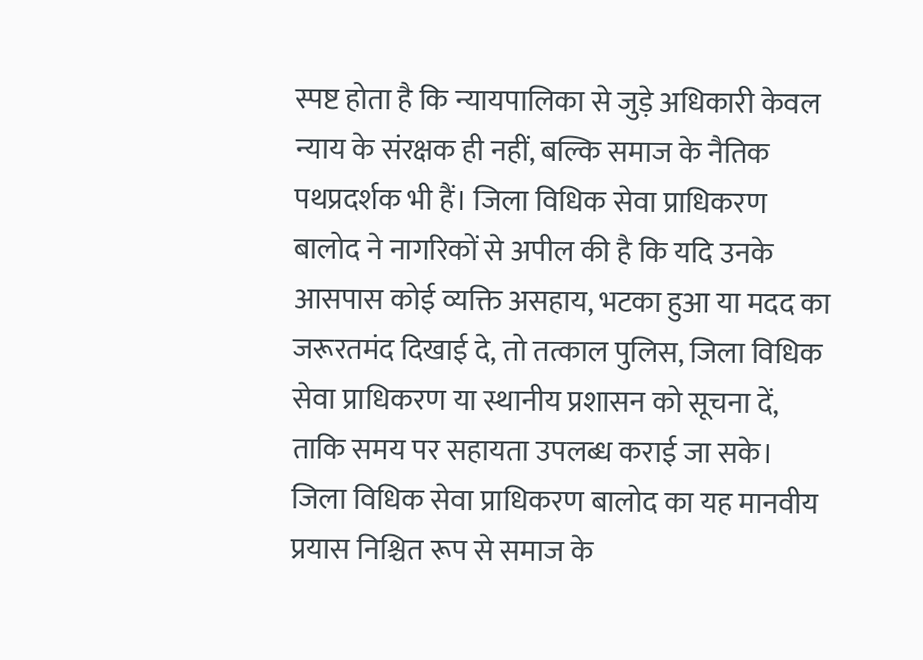स्पष्ट होता है कि न्यायपालिका से जुड़े अधिकारी केवल न्याय के संरक्षक ही नहीं, बल्कि समाज के नैतिक पथप्रदर्शक भी हैं। जिला विधिक सेवा प्राधिकरण बालोद ने नागरिकों से अपील की है कि यदि उनके आसपास कोई व्यक्ति असहाय, भटका हुआ या मदद का जरूरतमंद दिखाई दे, तो तत्काल पुलिस, जिला विधिक सेवा प्राधिकरण या स्थानीय प्रशासन को सूचना दें, ताकि समय पर सहायता उपलब्ध कराई जा सके।
जिला विधिक सेवा प्राधिकरण बालोद का यह मानवीय प्रयास निश्चित रूप से समाज के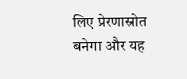लिए प्रेरणास्रोत बनेगा और यह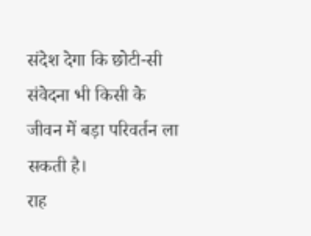संदेश देगा कि छोटी-सी संवेदना भी किसी के जीवन में बड़ा परिवर्तन ला सकती है।
राह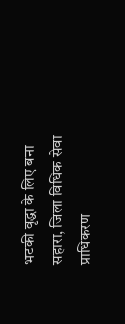भटकी वृद्धा के लिए बना सहारा, जिला विधिक सेवा प्राधिकरण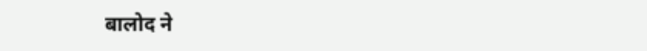बालोद ने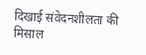दिखाई संवेदनशीलता की मिसाल